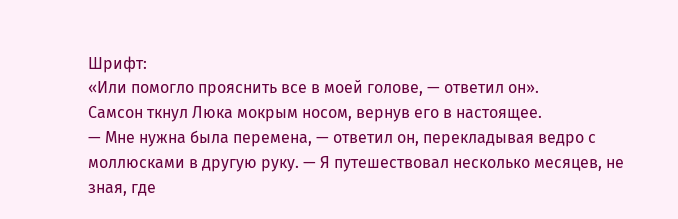Шрифт:
«Или помогло прояснить все в моей голове, — ответил он».
Самсон ткнул Люка мокрым носом, вернув его в настоящее.
— Мне нужна была перемена, — ответил он, перекладывая ведро с моллюсками в другую руку. — Я путешествовал несколько месяцев, не зная, где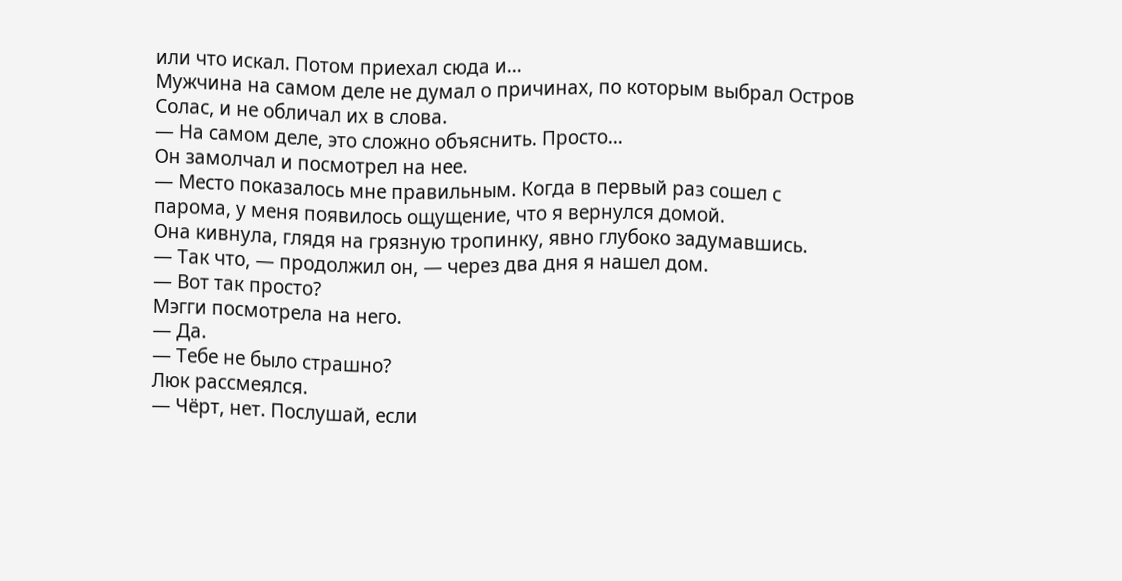или что искал. Потом приехал сюда и…
Мужчина на самом деле не думал о причинах, по которым выбрал Остров Солас, и не обличал их в слова.
— На самом деле, это сложно объяснить. Просто…
Он замолчал и посмотрел на нее.
— Место показалось мне правильным. Когда в первый раз сошел с парома, у меня появилось ощущение, что я вернулся домой.
Она кивнула, глядя на грязную тропинку, явно глубоко задумавшись.
— Так что, — продолжил он, — через два дня я нашел дом.
— Вот так просто?
Мэгги посмотрела на него.
— Да.
— Тебе не было страшно?
Люк рассмеялся.
— Чёрт, нет. Послушай, если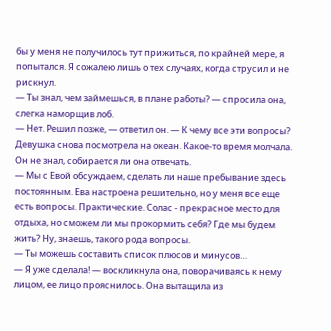бы у меня не получилось тут прижиться, по крайней мере, я попытался. Я сожалею лишь о тех случаях, когда струсил и не рискнул.
— Ты знал, чем займешься, в плане работы? — спросила она, слегка наморщив лоб.
— Нет. Решил позже, — ответил он. — К чему все эти вопросы?
Девушка снова посмотрела на океан. Какое-то время молчала. Он не знал, собирается ли она отвечать.
— Мы с Евой обсуждаем, сделать ли наше пребывание здесь постоянным. Ева настроена решительно, но у меня все еще есть вопросы. Практические. Солас - прекрасное место для отдыха, но сможем ли мы прокормить себя? Где мы будем жить? Ну, знаешь, такого рода вопросы.
— Ты можешь составить список плюсов и минусов…
— Я уже сделала! — воскликнула она, поворачиваясь к нему лицом, ее лицо прояснилось. Она вытащила из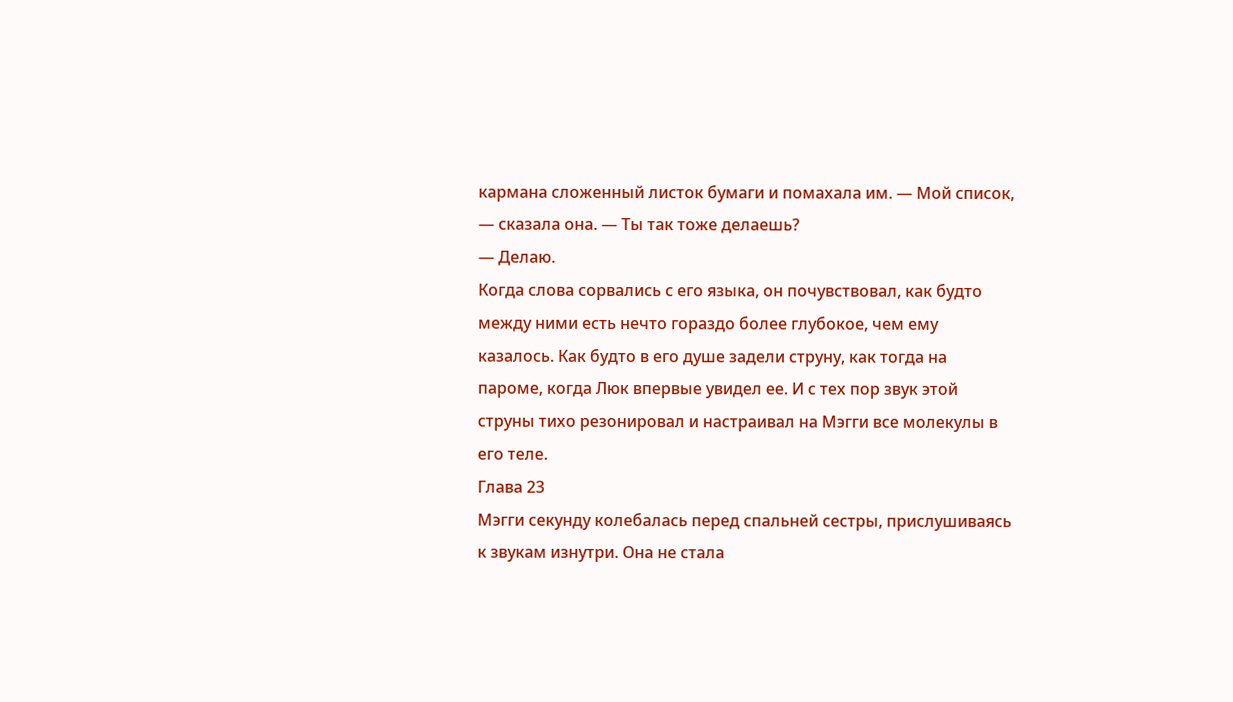кармана сложенный листок бумаги и помахала им. — Мой список, — сказала она. — Ты так тоже делаешь?
— Делаю.
Когда слова сорвались с его языка, он почувствовал, как будто между ними есть нечто гораздо более глубокое, чем ему казалось. Как будто в его душе задели струну, как тогда на пароме, когда Люк впервые увидел ее. И с тех пор звук этой струны тихо резонировал и настраивал на Мэгги все молекулы в его теле.
Глава 23
Мэгги секунду колебалась перед спальней сестры, прислушиваясь к звукам изнутри. Она не стала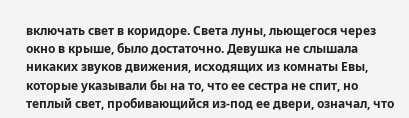включать свет в коридоре. Света луны, льющегося через окно в крыше, было достаточно. Девушка не слышала никаких звуков движения, исходящих из комнаты Евы, которые указывали бы на то, что ее сестра не спит, но теплый свет, пробивающийся из-под ее двери, означал, что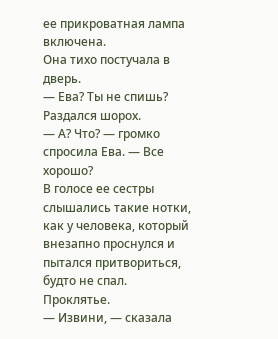ее прикроватная лампа включена.
Она тихо постучала в дверь.
— Ева? Ты не спишь?
Раздался шорох.
— А? Что? — громко спросила Ева. — Все хорошо?
В голосе ее сестры слышались такие нотки, как у человека, который внезапно проснулся и пытался притвориться, будто не спал.
Проклятье.
— Извини, — сказала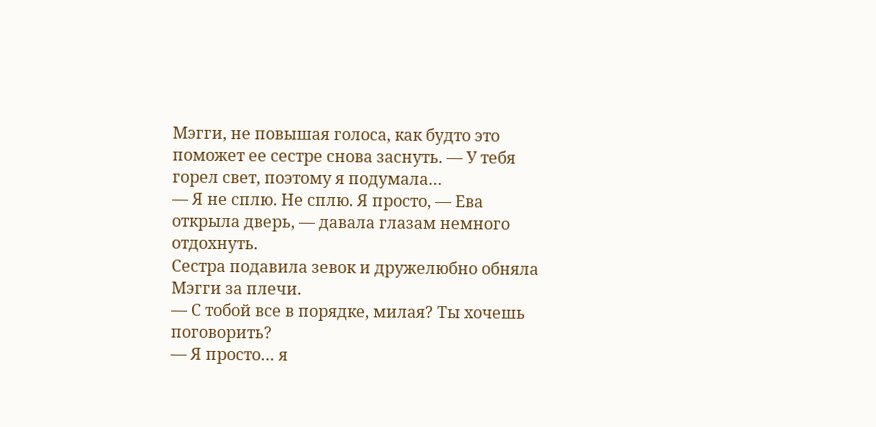Мэгги, не повышая голоса, как будто это поможет ее сестре снова заснуть. — У тебя горел свет, поэтому я подумала…
— Я не сплю. Не сплю. Я просто, — Ева открыла дверь, — давала глазам немного отдохнуть.
Сестра подавила зевок и дружелюбно обняла Мэгги за плечи.
— С тобой все в порядке, милая? Ты хочешь поговорить?
— Я просто… я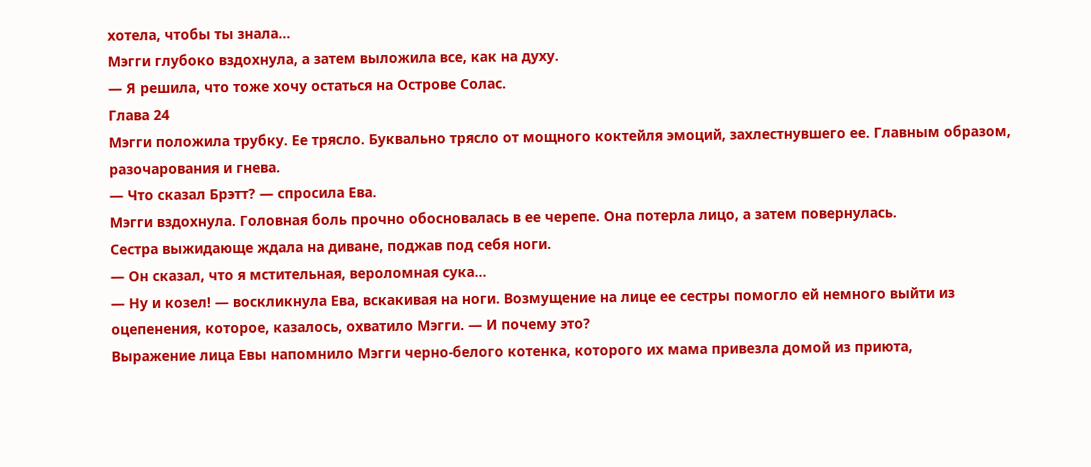хотела, чтобы ты знала…
Мэгги глубоко вздохнула, а затем выложила все, как на духу.
— Я решила, что тоже хочу остаться на Острове Солас.
Глава 24
Мэгги положила трубку. Ее трясло. Буквально трясло от мощного коктейля эмоций, захлестнувшего ее. Главным образом, разочарования и гнева.
— Что сказал Брэтт? — спросила Ева.
Мэгги вздохнула. Головная боль прочно обосновалась в ее черепе. Она потерла лицо, а затем повернулась.
Сестра выжидающе ждала на диване, поджав под себя ноги.
— Он сказал, что я мстительная, вероломная сука…
— Ну и козел! — воскликнула Ева, вскакивая на ноги. Возмущение на лице ее сестры помогло ей немного выйти из оцепенения, которое, казалось, охватило Мэгги. — И почему это?
Выражение лица Евы напомнило Мэгги черно-белого котенка, которого их мама привезла домой из приюта,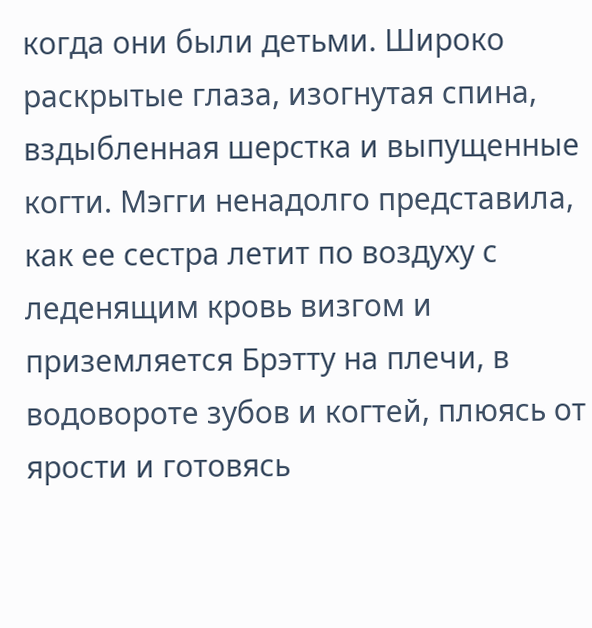когда они были детьми. Широко раскрытые глаза, изогнутая спина, вздыбленная шерстка и выпущенные когти. Мэгги ненадолго представила, как ее сестра летит по воздуху с леденящим кровь визгом и приземляется Брэтту на плечи, в водовороте зубов и когтей, плюясь от ярости и готовясь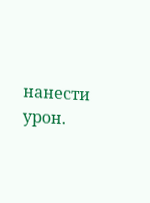нанести урон.